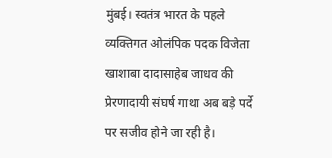मुंबई। स्वतंत्र भारत के पहले व्यक्तिगत ओलंपिक पदक विजेता खाशाबा दादासाहेब जाधव की प्रेरणादायी संघर्ष गाथा अब बड़े पर्दे पर सजीव होने जा रही है।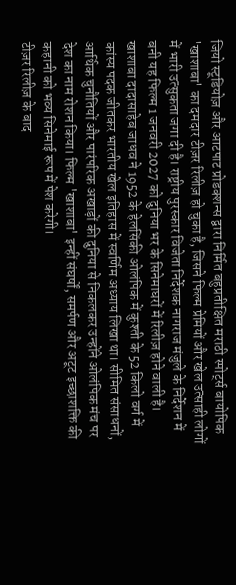जियो स्टूडियोज़ और आटपाट प्रोडक्शन्स द्वारा निर्मित बहुप्रतीक्षित मराठी स्पोर्ट्स बायोपिक 'खाशाबा' का दमदार टीज़र रिलीज़ हो चुका है, जिसने फिल्म प्रेमियों और खेल उत्साही लोगों में भारी उत्सुकता जगा दी है। राष्ट्रीय पुरस्कार विजेता निर्देशक नागराज मंजुले के निर्देशन में बनी यह फिल्म 1 जनवरी 2027 को दुनिया भर के सिनेमाघरों में रिलीज़ होने वाली है।
खाशाबा दादासाहेब जाधव ने 1952 के हेलसिंकी ओलंपिक में कुश्ती के 52 किलो वर्ग में कांस्य पदक जीतकर भारतीय खेल इतिहास में स्वर्णिम अध्याय लिखा था। सीमित संसाधनों, आर्थिक चुनौतियों और पारंपरिक अखाड़ों की दुनिया से निकलकर उन्होंने ओलंपिक मंच पर देश का नाम रोशन किया। फिल्म 'खाशाबा' इन्हीं संघर्षों, समर्पण और अटूट इच्छाशक्ति की कहानी को भव्य सिनेमाई रूप में पेश करेगी।
टीज़र रिलीज़ के बाद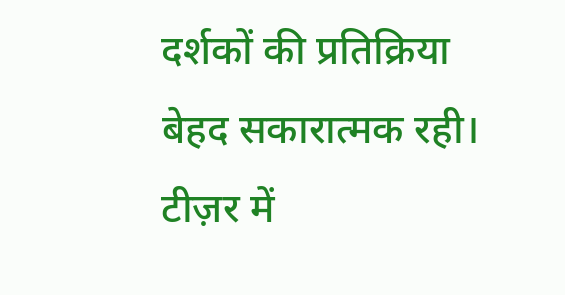दर्शकों की प्रतिक्रिया बेहद सकारात्मक रही। टीज़र में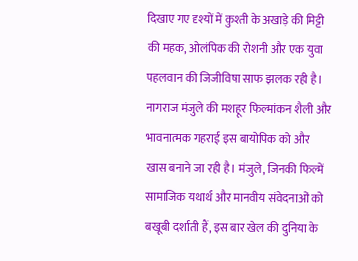दिखाए गए दृश्यों में कुश्ती के अखाड़े की मिट्टी की महक, ओलंपिक की रोशनी और एक युवा पहलवान की जिजीविषा साफ झलक रही है। नागराज मंजुले की मशहूर फिल्मांकन शैली और भावनात्मक गहराई इस बायोपिक को और खास बनाने जा रही है। मंजुले, जिनकी फिल्में सामाजिक यथार्थ और मानवीय संवेदनाओं को बखूबी दर्शाती हैं, इस बार खेल की दुनिया के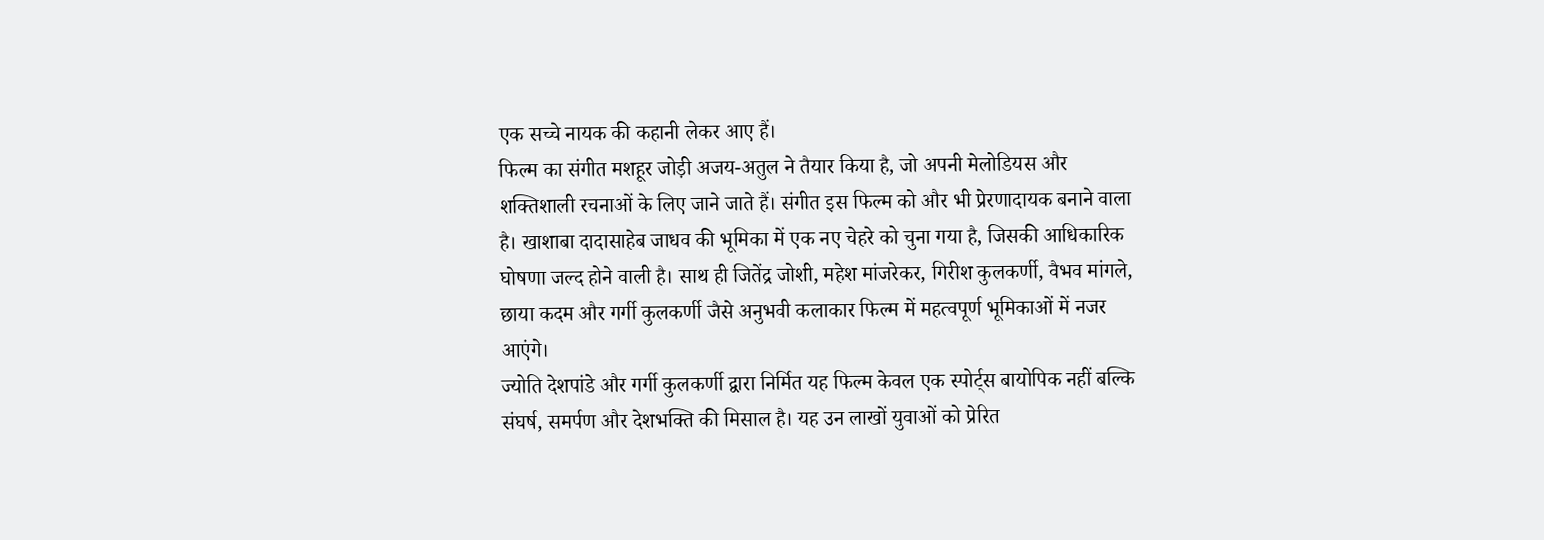एक सच्चे नायक की कहानी लेकर आए हैं।
फिल्म का संगीत मशहूर जोड़ी अजय-अतुल ने तैयार किया है, जो अपनी मेलोडियस और शक्तिशाली रचनाओं के लिए जाने जाते हैं। संगीत इस फिल्म को और भी प्रेरणादायक बनाने वाला है। खाशाबा दादासाहेब जाधव की भूमिका में एक नए चेहरे को चुना गया है, जिसकी आधिकारिक घोषणा जल्द होने वाली है। साथ ही जितेंद्र जोशी, महेश मांजरेकर, गिरीश कुलकर्णी, वैभव मांगले, छाया कदम और गर्गी कुलकर्णी जैसे अनुभवी कलाकार फिल्म में महत्वपूर्ण भूमिकाओं में नजर आएंगे।
ज्योति देशपांडे और गर्गी कुलकर्णी द्वारा निर्मित यह फिल्म केवल एक स्पोर्ट्स बायोपिक नहीं बल्कि संघर्ष, समर्पण और देशभक्ति की मिसाल है। यह उन लाखों युवाओं को प्रेरित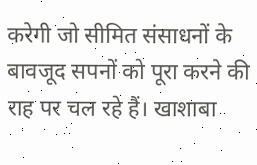करेगी जो सीमित संसाधनों के बावजूद सपनों को पूरा करने की राह पर चल रहे हैं। खाशाबा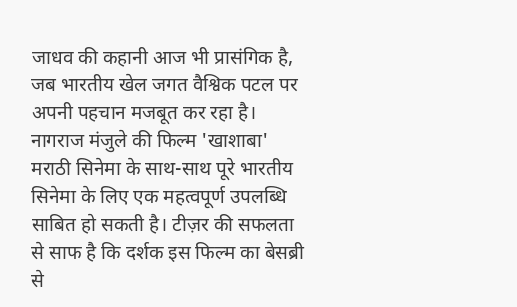जाधव की कहानी आज भी प्रासंगिक है, जब भारतीय खेल जगत वैश्विक पटल पर अपनी पहचान मजबूत कर रहा है।
नागराज मंजुले की फिल्म 'खाशाबा' मराठी सिनेमा के साथ-साथ पूरे भारतीय सिनेमा के लिए एक महत्वपूर्ण उपलब्धि साबित हो सकती है। टीज़र की सफलता से साफ है कि दर्शक इस फिल्म का बेसब्री से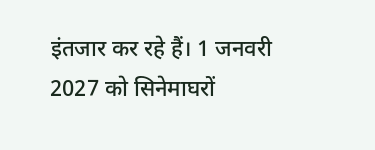इंतजार कर रहे हैं। 1 जनवरी 2027 को सिनेमाघरों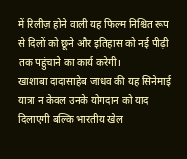में रिलीज़ होने वाली यह फिल्म निश्चित रूप से दिलों को छूने और इतिहास को नई पीढ़ी तक पहुंचाने का कार्य करेगी।
खाशाबा दादासाहेब जाधव की यह सिनेमाई यात्रा न केवल उनके योगदान को याद दिलाएगी बल्कि भारतीय खेल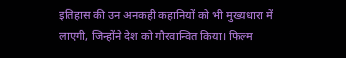इतिहास की उन अनकही कहानियों को भी मुख्यधारा में लाएगी, जिन्होंने देश को गौरवान्वित किया। फिल्म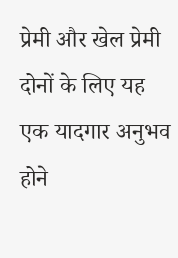प्रेमी और खेल प्रेमी दोनों के लिए यह एक यादगार अनुभव होने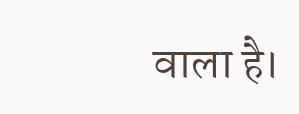वाला है।